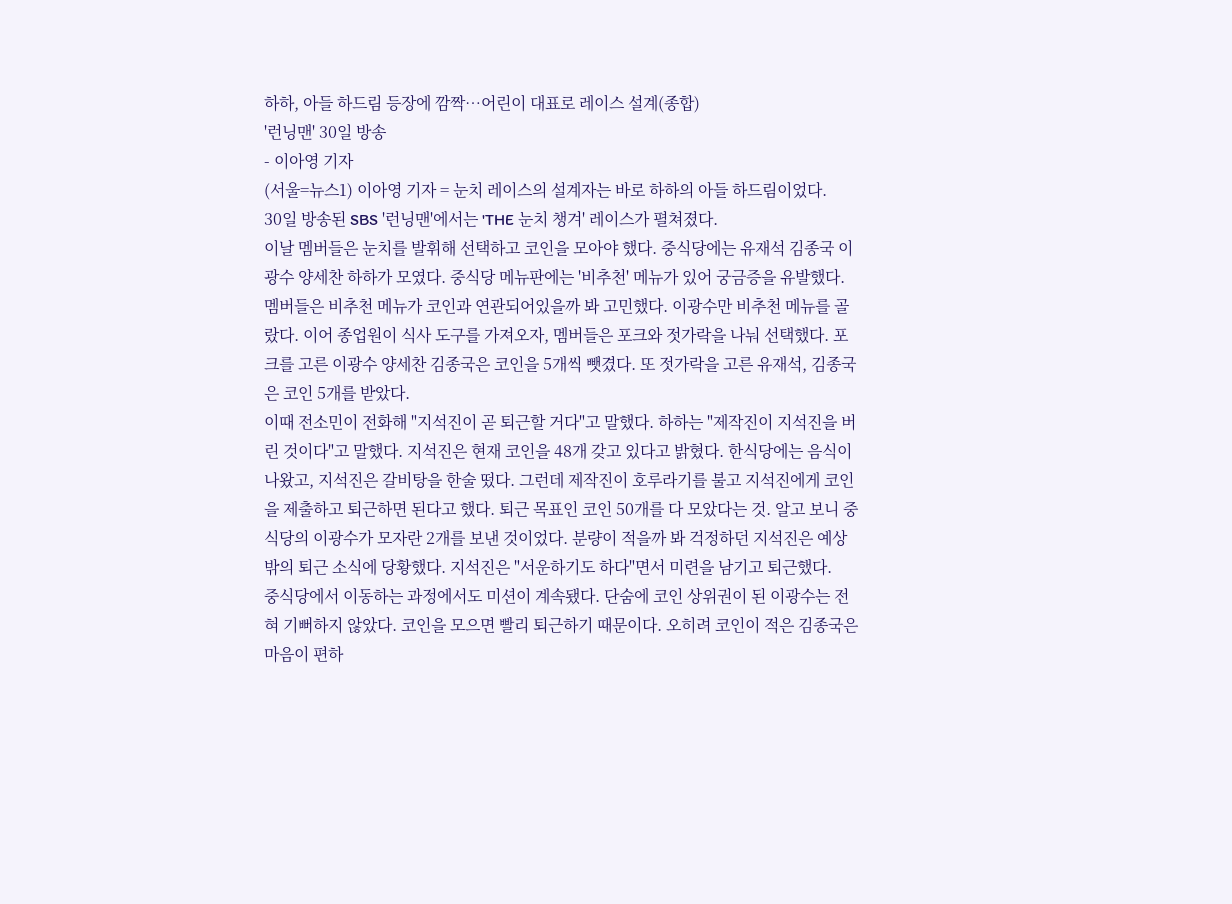하하, 아들 하드림 등장에 깜짝…어린이 대표로 레이스 설계(종합)
'런닝맨' 30일 방송
- 이아영 기자
(서울=뉴스1) 이아영 기자 = 눈치 레이스의 설계자는 바로 하하의 아들 하드림이었다.
30일 방송된 SBS '런닝맨'에서는 'THE 눈치 챙겨' 레이스가 펼쳐졌다.
이날 멤버들은 눈치를 발휘해 선택하고 코인을 모아야 했다. 중식당에는 유재석 김종국 이광수 양세찬 하하가 모였다. 중식당 메뉴판에는 '비추천' 메뉴가 있어 궁금증을 유발했다. 멤버들은 비추천 메뉴가 코인과 연관되어있을까 봐 고민했다. 이광수만 비추천 메뉴를 골랐다. 이어 종업원이 식사 도구를 가져오자, 멤버들은 포크와 젓가락을 나눠 선택했다. 포크를 고른 이광수 양세찬 김종국은 코인을 5개씩 뺏겼다. 또 젓가락을 고른 유재석, 김종국은 코인 5개를 받았다.
이때 전소민이 전화해 "지석진이 곧 퇴근할 거다"고 말했다. 하하는 "제작진이 지석진을 버린 것이다"고 말했다. 지석진은 현재 코인을 48개 갖고 있다고 밝혔다. 한식당에는 음식이 나왔고, 지석진은 갈비탕을 한술 떴다. 그런데 제작진이 호루라기를 불고 지석진에게 코인을 제출하고 퇴근하면 된다고 했다. 퇴근 목표인 코인 50개를 다 모았다는 것. 알고 보니 중식당의 이광수가 모자란 2개를 보낸 것이었다. 분량이 적을까 봐 걱정하던 지석진은 예상 밖의 퇴근 소식에 당황했다. 지석진은 "서운하기도 하다"면서 미련을 남기고 퇴근했다.
중식당에서 이동하는 과정에서도 미션이 계속됐다. 단숨에 코인 상위권이 된 이광수는 전혀 기뻐하지 않았다. 코인을 모으면 빨리 퇴근하기 때문이다. 오히려 코인이 적은 김종국은 마음이 편하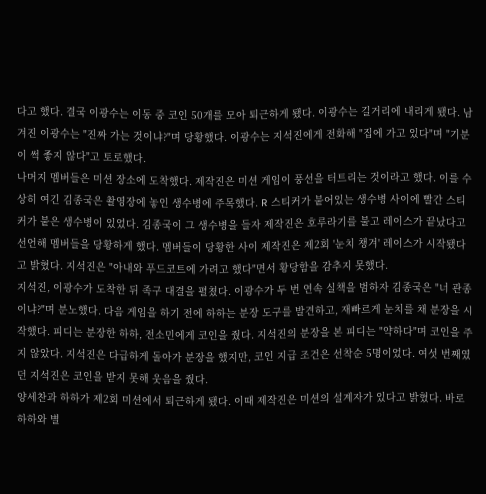다고 했다. 결국 이광수는 이동 중 코인 50개를 모아 퇴근하게 됐다. 이광수는 길거리에 내리게 됐다. 남겨진 이광수는 "진짜 가는 것이냐?"며 당황했다. 이광수는 지석진에게 전화해 "집에 가고 있다"며 "기분이 썩 좋지 않다"고 토로했다.
나머지 멤버들은 미션 장소에 도착했다. 제작진은 미션 게임이 풍선을 터트리는 것이라고 했다. 이를 수상히 여긴 김종국은 촬영장에 놓인 생수병에 주목했다. R 스티커가 붙어있는 생수병 사이에 빨간 스티커가 붙은 생수병이 있었다. 김종국이 그 생수병을 들자 제작진은 호루라기를 불고 레이스가 끝났다고 선언해 멤버들을 당황하게 했다. 멤버들이 당황한 사이 제작진은 제2회 '눈치 챙겨' 레이스가 시작됐다고 밝혔다. 지석진은 "아내와 푸드코트에 가려고 했다"면서 황당함을 감추지 못했다.
지석진, 이광수가 도착한 뒤 족구 대결을 펼쳤다. 이광수가 두 번 연속 실책을 범하자 김종국은 "너 관종이냐?"며 분노했다. 다음 게임을 하기 전에 하하는 분장 도구를 발견하고, 재빠르게 눈치를 채 분장을 시작했다. 피디는 분장한 하하, 전소민에게 코인을 줬다. 지석진의 분장을 본 피디는 "약하다"며 코인을 주지 않았다. 지석진은 다급하게 돌아가 분장을 했지만, 코인 지급 조건은 선착순 5명이었다. 여섯 번째였던 지석진은 코인을 받지 못해 웃음을 줬다.
양세찬과 하하가 제2회 미션에서 퇴근하게 됐다. 이때 제작진은 미션의 설계자가 있다고 밝혔다. 바로 하하와 별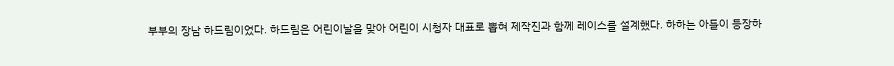부부의 장남 하드림이었다. 하드림은 어린이날을 맞아 어린이 시청자 대표로 뽑혀 제작진과 함께 레이스를 설계했다. 하하는 아들이 등장하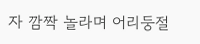자 깜짝 놀라며 어리둥절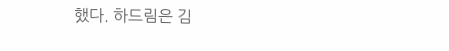했다. 하드림은 김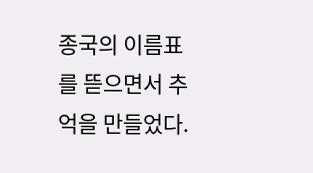종국의 이름표를 뜯으면서 추억을 만들었다.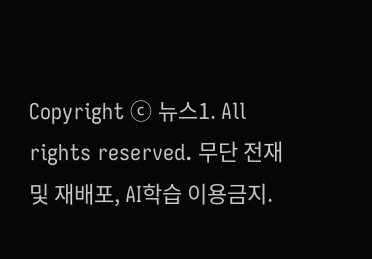Copyright ⓒ 뉴스1. All rights reserved. 무단 전재 및 재배포, AI학습 이용금지.